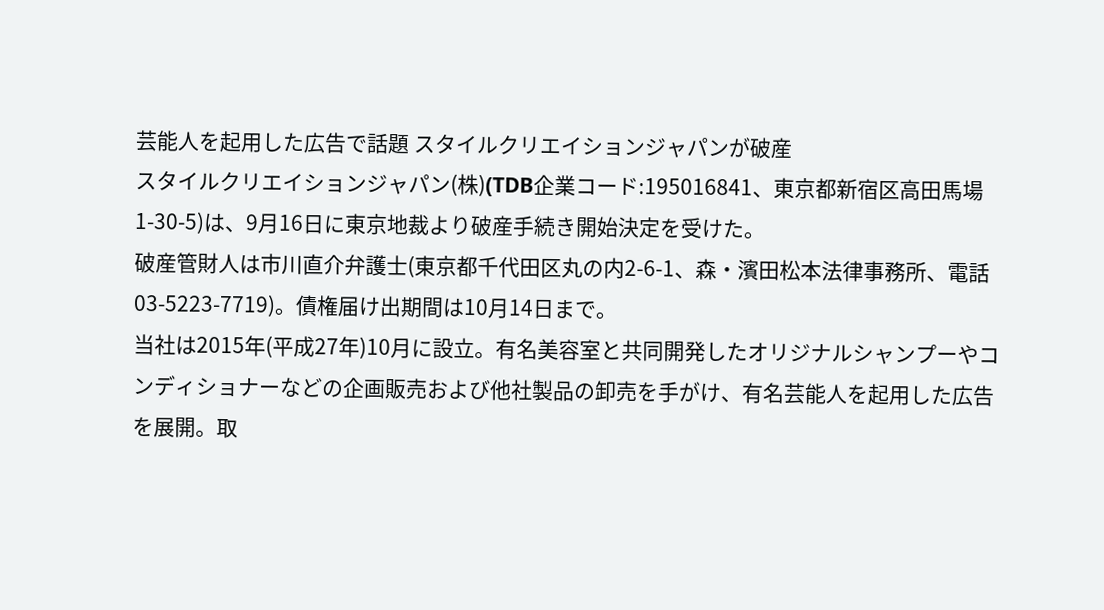芸能人を起用した広告で話題 スタイルクリエイションジャパンが破産
スタイルクリエイションジャパン(株)(TDB企業コード:195016841、東京都新宿区高田馬場1-30-5)は、9月16日に東京地裁より破産手続き開始決定を受けた。
破産管財人は市川直介弁護士(東京都千代田区丸の内2-6-1、森・濱田松本法律事務所、電話03-5223-7719)。債権届け出期間は10月14日まで。
当社は2015年(平成27年)10月に設立。有名美容室と共同開発したオリジナルシャンプーやコンディショナーなどの企画販売および他社製品の卸売を手がけ、有名芸能人を起用した広告を展開。取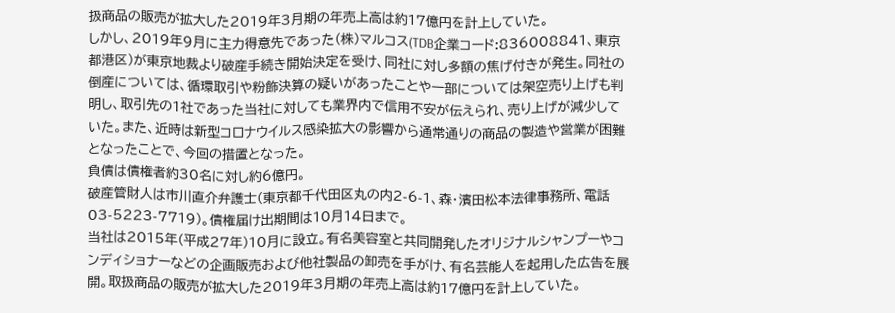扱商品の販売が拡大した2019年3月期の年売上高は約17億円を計上していた。
しかし、2019年9月に主力得意先であった(株)マルコス(TDB企業コード:836008841、東京都港区)が東京地裁より破産手続き開始決定を受け、同社に対し多額の焦げ付きが発生。同社の倒産については、循環取引や粉飾決算の疑いがあったことや一部については架空売り上げも判明し、取引先の1社であった当社に対しても業界内で信用不安が伝えられ、売り上げが減少していた。また、近時は新型コロナウイルス感染拡大の影響から通常通りの商品の製造や営業が困難となったことで、今回の措置となった。
負債は債権者約30名に対し約6億円。
破産管財人は市川直介弁護士(東京都千代田区丸の内2-6-1、森・濱田松本法律事務所、電話03-5223-7719)。債権届け出期間は10月14日まで。
当社は2015年(平成27年)10月に設立。有名美容室と共同開発したオリジナルシャンプーやコンディショナーなどの企画販売および他社製品の卸売を手がけ、有名芸能人を起用した広告を展開。取扱商品の販売が拡大した2019年3月期の年売上高は約17億円を計上していた。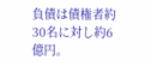負債は債権者約30名に対し約6億円。